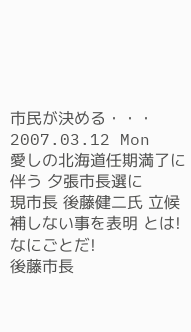市民が決める・・・
2007.03.12 Mon
愛しの北海道任期満了に伴う 夕張市長選に
現市長 後藤健二氏 立候補しない事を表明 とは!
なにごとだ!
後藤市長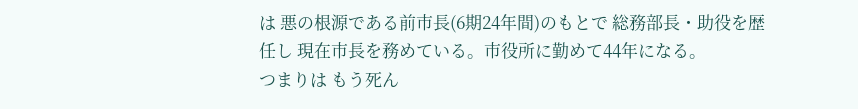は 悪の根源である前市長(6期24年間)のもとで 総務部長・助役を歴任し 現在市長を務めている。市役所に勤めて44年になる。
つまりは もう死ん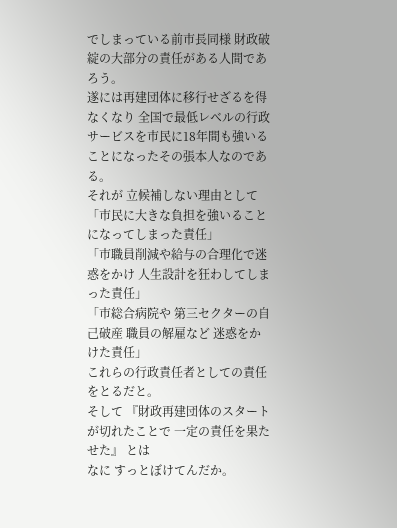でしまっている前市長同様 財政破綻の大部分の責任がある人間であろう。
遂には再建団体に移行せざるを得なくなり 全国で最低レベルの行政サービスを市民に18年間も強いることになったその張本人なのである。
それが 立候補しない理由として
「市民に大きな負担を強いることになってしまった責任」
「市職員削減や給与の合理化で迷惑をかけ 人生設計を狂わしてしまった責任」
「市総合病院や 第三セクターの自己破産 職員の解雇など 迷惑をかけた責任」
これらの行政責任者としての責任をとるだと。
そして 『財政再建団体のスタートが切れたことで 一定の責任を果たせた』 とは
なに すっとぼけてんだか。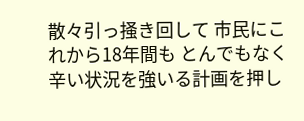散々引っ掻き回して 市民にこれから18年間も とんでもなく辛い状況を強いる計画を押し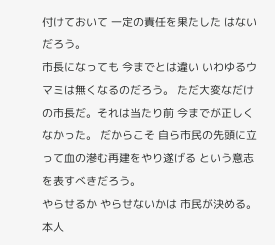付けておいて 一定の責任を果たした はないだろう。
市長になっても 今までとは違い いわゆるウマミは無くなるのだろう。 ただ大変なだけの市長だ。それは当たり前 今までが正しくなかった。 だからこそ 自ら市民の先頭に立って血の滲む再建をやり遂げる という意志を表すべきだろう。
やらせるか やらせないかは 市民が決める。
本人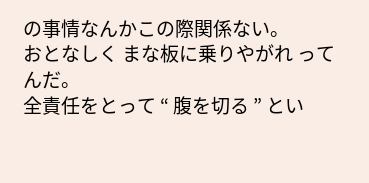の事情なんかこの際関係ない。
おとなしく まな板に乗りやがれ ってんだ。
全責任をとって “ 腹を切る ” とい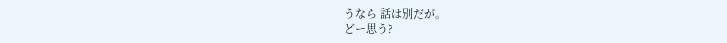うなら 話は別だが。
どー思う?